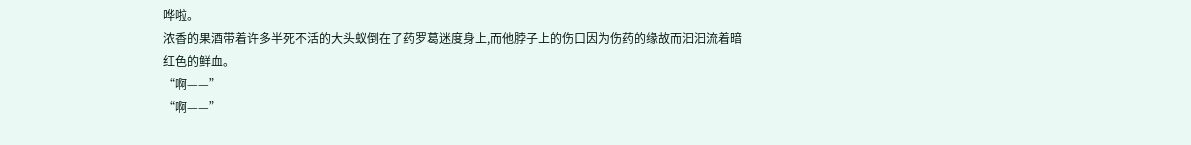哗啦。
浓香的果酒带着许多半死不活的大头蚁倒在了药罗葛迷度身上,而他脖子上的伤口因为伤药的缘故而汩汩流着暗红色的鲜血。
“啊——”
“啊——”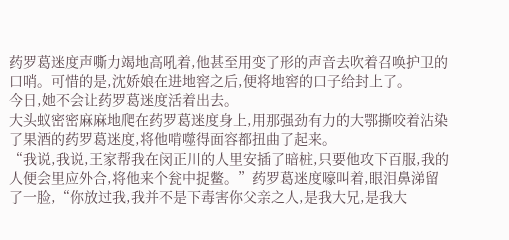药罗葛迷度声嘶力竭地高吼着,他甚至用变了形的声音去吹着召唤护卫的口哨。可惜的是,沈娇娘在进地窖之后,便将地窖的口子给封上了。
今日,她不会让药罗葛迷度活着出去。
大头蚁密密麻麻地爬在药罗葛迷度身上,用那强劲有力的大鄂撕咬着沾染了果酒的药罗葛迷度,将他啃噬得面容都扭曲了起来。
“我说,我说,王家帮我在闵正川的人里安插了暗桩,只要他攻下百服,我的人便会里应外合,将他来个瓮中捉鳖。”药罗葛迷度嚎叫着,眼泪鼻涕留了一脸,“你放过我,我并不是下毒害你父亲之人,是我大兄,是我大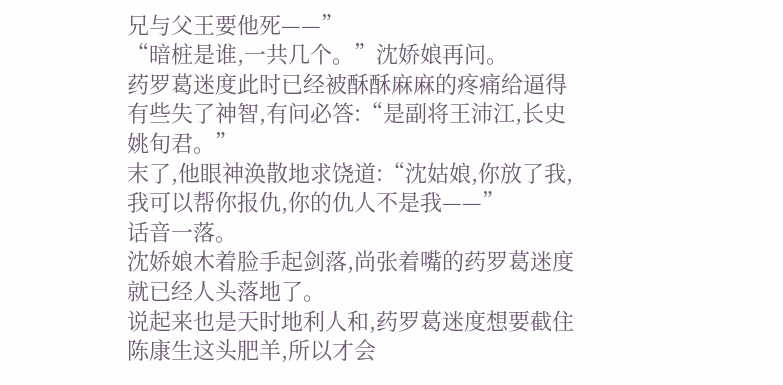兄与父王要他死——”
“暗桩是谁,一共几个。”沈娇娘再问。
药罗葛迷度此时已经被酥酥麻麻的疼痛给逼得有些失了神智,有问必答:“是副将王沛江,长史姚旬君。”
末了,他眼神涣散地求饶道:“沈姑娘,你放了我,我可以帮你报仇,你的仇人不是我——”
话音一落。
沈娇娘木着脸手起剑落,尚张着嘴的药罗葛迷度就已经人头落地了。
说起来也是天时地利人和,药罗葛迷度想要截住陈康生这头肥羊,所以才会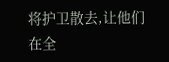将护卫散去,让他们在全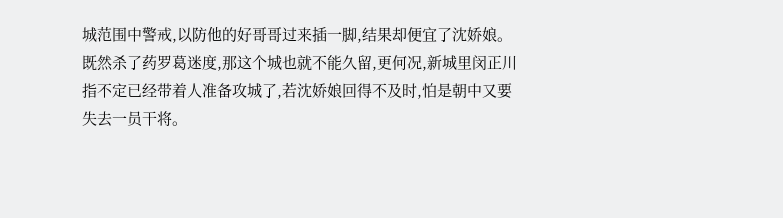城范围中警戒,以防他的好哥哥过来插一脚,结果却便宜了沈娇娘。
既然杀了药罗葛迷度,那这个城也就不能久留,更何况,新城里闵正川指不定已经带着人准备攻城了,若沈娇娘回得不及时,怕是朝中又要失去一员干将。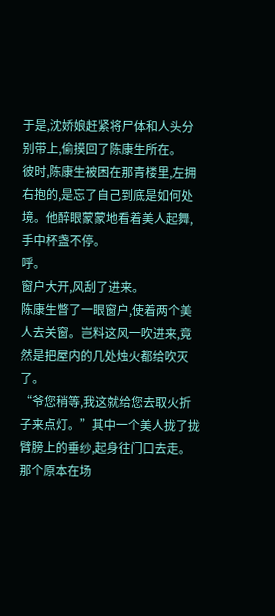于是,沈娇娘赶紧将尸体和人头分别带上,偷摸回了陈康生所在。
彼时,陈康生被困在那青楼里,左拥右抱的,是忘了自己到底是如何处境。他醉眼蒙蒙地看着美人起舞,手中杯盏不停。
呼。
窗户大开,风刮了进来。
陈康生瞥了一眼窗户,使着两个美人去关窗。岂料这风一吹进来,竟然是把屋内的几处烛火都给吹灭了。
“爷您稍等,我这就给您去取火折子来点灯。”其中一个美人拢了拢臂膀上的垂纱,起身往门口去走。
那个原本在场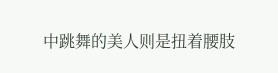中跳舞的美人则是扭着腰肢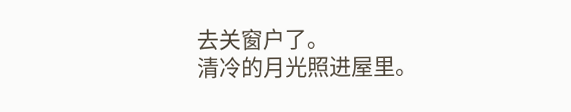去关窗户了。
清冷的月光照进屋里。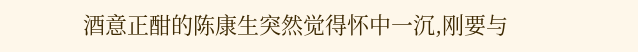酒意正酣的陈康生突然觉得怀中一沉,刚要与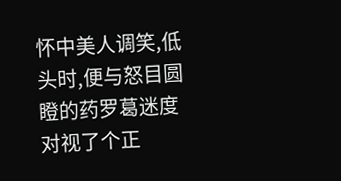怀中美人调笑,低头时,便与怒目圆瞪的药罗葛迷度对视了个正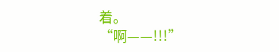着。
“啊——!!!”